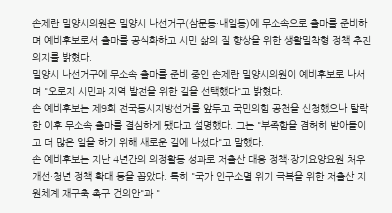손제란 밀양시의원은 밀양시 나선거구(삼문동·내일동)에 무소속으로 출마를 준비하며 예비후보로서 출마를 공식화하고 시민 삶의 질 향상을 위한 생활밀착형 정책 추진 의지를 밝혔다.
밀양시 나선거구에 무소속 출마를 준비 중인 손제란 밀양시의원이 예비후보로 나서며 "오로지 시민과 지역 발전을 위한 길을 선택했다"고 밝혔다.
손 예비후보는 제9회 전국동시지방선거를 앞두고 국민의힘 공천을 신청했으나 탈락한 이후 무소속 출마를 결심하게 됐다고 설명했다. 그는 "부족함을 겸허히 받아들이고 더 많은 일을 하기 위해 새로운 길에 나섰다"고 말했다.
손 예비후보는 지난 4년간의 의정활동 성과로 저출산 대응 정책·장기요양요원 처우 개선·청년 정책 확대 등을 꼽았다. 특히 "국가 인구소멸 위기 극복을 위한 저출산 지원체계 재구축 촉구 건의안"과 "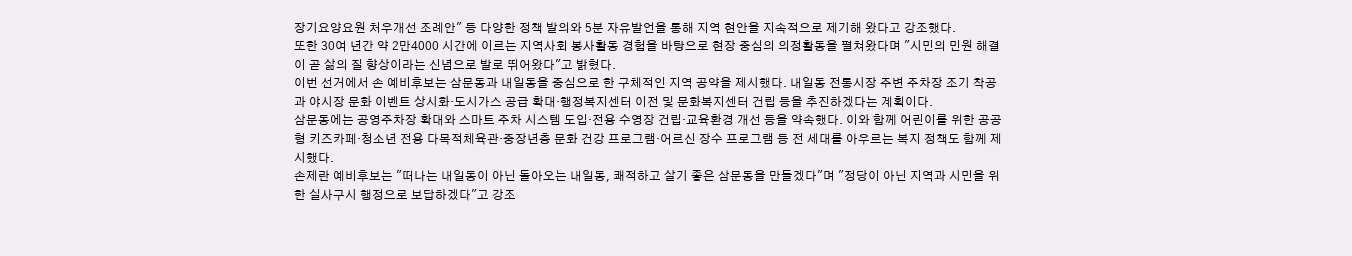장기요양요원 처우개선 조례안" 등 다양한 정책 발의와 5분 자유발언을 통해 지역 현안을 지속적으로 제기해 왔다고 강조했다.
또한 30여 년간 약 2만4000 시간에 이르는 지역사회 봉사활동 경험을 바탕으로 현장 중심의 의정활동을 펼쳐왔다며 "시민의 민원 해결이 곧 삶의 질 향상이라는 신념으로 발로 뛰어왔다"고 밝혔다.
이번 선거에서 손 예비후보는 삼문동과 내일동을 중심으로 한 구체적인 지역 공약을 제시했다. 내일동 전통시장 주변 주차장 조기 착공과 야시장 문화 이벤트 상시화·도시가스 공급 확대·행정복지센터 이전 및 문화복지센터 건립 등을 추진하겠다는 계획이다.
삼문동에는 공영주차장 확대와 스마트 주차 시스템 도입·전용 수영장 건립·교육환경 개선 등을 약속했다. 이와 함께 어린이를 위한 공공형 키즈카페·청소년 전용 다목적체육관·중장년층 문화 건강 프로그램·어르신 장수 프로그램 등 전 세대를 아우르는 복지 정책도 함께 제시했다.
손제란 예비후보는 "떠나는 내일동이 아닌 돌아오는 내일동, 쾌적하고 살기 좋은 삼문동을 만들겠다"며 "정당이 아닌 지역과 시민을 위한 실사구시 행정으로 보답하겠다"고 강조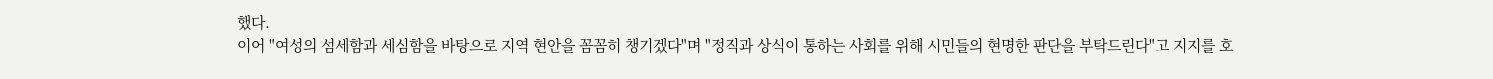했다.
이어 "여성의 섬세함과 세심함을 바탕으로 지역 현안을 꼼꼼히 챙기겠다"며 "정직과 상식이 통하는 사회를 위해 시민들의 현명한 판단을 부탁드린다"고 지지를 호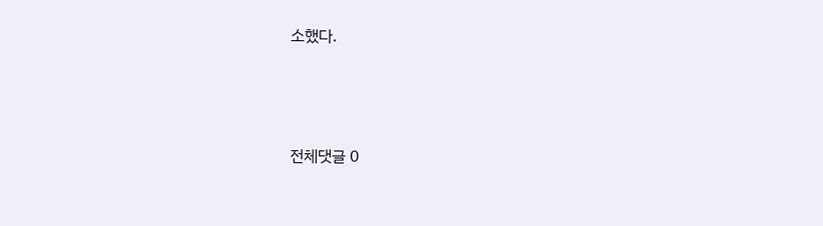소했다.




전체댓글 0